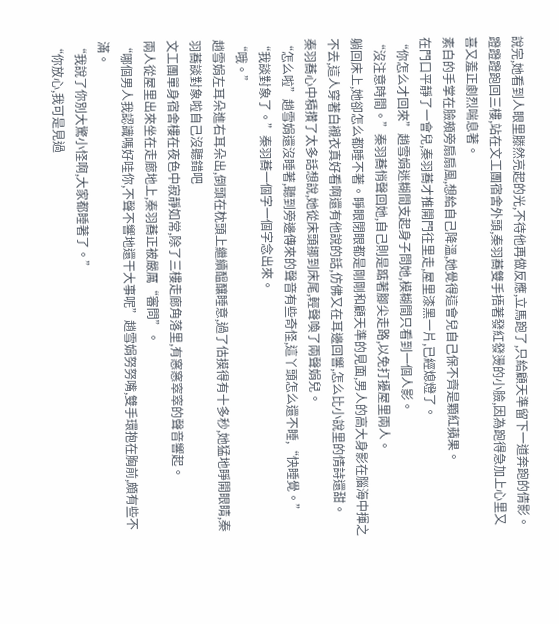說完,她看到人眼里滕然亮起的光,不待他再做反應,立馬跑了,只給顧天準留下一道奔跑的倩影。
蹬蹬蹬跑回三樓,站在文工團宿舍外頭,秦羽蕎雙手捂著發紅發燙的小臉,因為跑得急加上心里又喜又羞正劇烈喘息著。
素白的手掌在臉頰旁扇扇風,想給自己降溫,她覺得這會兒自己保不齊是顆紅蘋果。
在門口平靜了一會兒,秦羽蕎才推開門往里走,屋里漆黑一片,已經熄燈了。
“你怎么才回來”趙雪娟迷糊間支起身子問她,模糊間只看到一個人影。
“沒注意時間。”秦羽蕎悄聲回她,自己則是踮著腳尖走路,以免打擾屋里兩人。
躺回床上,她卻怎么都睡不著。睜眼閉眼都是剛剛和顧天準的見面,男人的高大身影在腦海中揮之不去,這人穿著白襯衣真好看啊還有他說的話,仿佛又在耳邊回響,怎么比小說里的情詩還甜。
秦羽蕎心中積攢了太多話想說,她從床頭挪到床尾,輕聲喚了兩聲娟兒。
“怎么啦”趙雪娟還沒睡著,聽到旁邊傳來的聲音有些奇怪,這丫頭怎么還不睡,“快睡覺。”
“我談對象了。”秦羽蕎一個字一個字念出來。
“哦。”
趙雪娟左耳朵進右耳朵出,倒頭在枕頭上繼續醞釀睡意,過了估摸得有十多秒,她猛地睜開眼睛,秦羽蕎談對象啦自己沒聽錯吧
文工團單身宿舍樓在夜色中寂靜如常,除了三樓走廊角落里,有窸窸窣窣的聲音響起。
兩人從屋里出來坐在走廊地上,秦羽蕎正被嚴厲“審問”。
“哪個男人我認識嗎好哇你,不聲不響地還干大事呢”趙雪娟努努嘴,雙手環抱在胸前,頗有些不滿。
“我說了你別大驚小怪啊,大家都睡著了。”
“你放心,我可是見過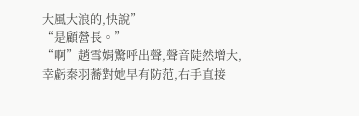大風大浪的,快說”
“是顧營長。”
“啊”趙雪娟驚呼出聲,聲音陡然增大,幸虧秦羽蕎對她早有防范,右手直接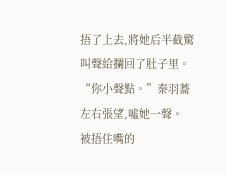捂了上去,將她后半截驚叫聲給攔回了肚子里。
“你小聲點。”秦羽蕎左右張望,噓她一聲。
被捂住嘴的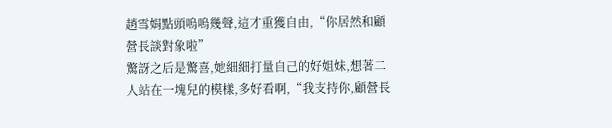趙雪娟點頭嗚嗚幾聲,這才重獲自由,“你居然和顧營長談對象啦”
驚訝之后是驚喜,她細細打量自己的好姐妹,想著二人站在一塊兒的模樣,多好看啊,“我支持你,顧營長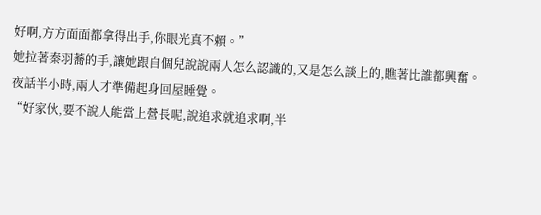好啊,方方面面都拿得出手,你眼光真不賴。”
她拉著秦羽蕎的手,讓她跟自個兒說說兩人怎么認識的,又是怎么談上的,瞧著比誰都興奮。
夜話半小時,兩人才準備起身回屋睡覺。
“好家伙,要不說人能當上營長呢,說追求就追求啊,半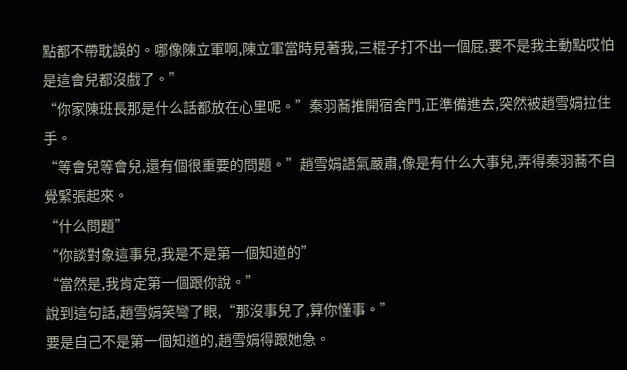點都不帶耽誤的。哪像陳立軍啊,陳立軍當時見著我,三棍子打不出一個屁,要不是我主動點哎怕是這會兒都沒戲了。”
“你家陳班長那是什么話都放在心里呢。”秦羽蕎推開宿舍門,正準備進去,突然被趙雪娟拉住手。
“等會兒等會兒,還有個很重要的問題。”趙雪娟語氣嚴肅,像是有什么大事兒,弄得秦羽蕎不自覺緊張起來。
“什么問題”
“你談對象這事兒,我是不是第一個知道的”
“當然是,我肯定第一個跟你說。”
說到這句話,趙雪娟笑彎了眼,“那沒事兒了,算你懂事。”
要是自己不是第一個知道的,趙雪娟得跟她急。